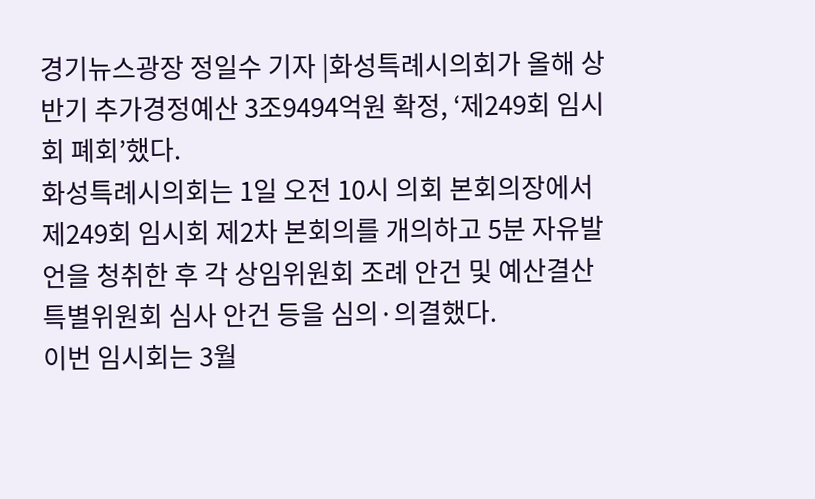경기뉴스광장 정일수 기자 |화성특례시의회가 올해 상반기 추가경정예산 3조9494억원 확정, ‘제249회 임시회 폐회’했다.
화성특례시의회는 1일 오전 10시 의회 본회의장에서 제249회 임시회 제2차 본회의를 개의하고 5분 자유발언을 청취한 후 각 상임위원회 조례 안건 및 예산결산특별위원회 심사 안건 등을 심의·의결했다.
이번 임시회는 3월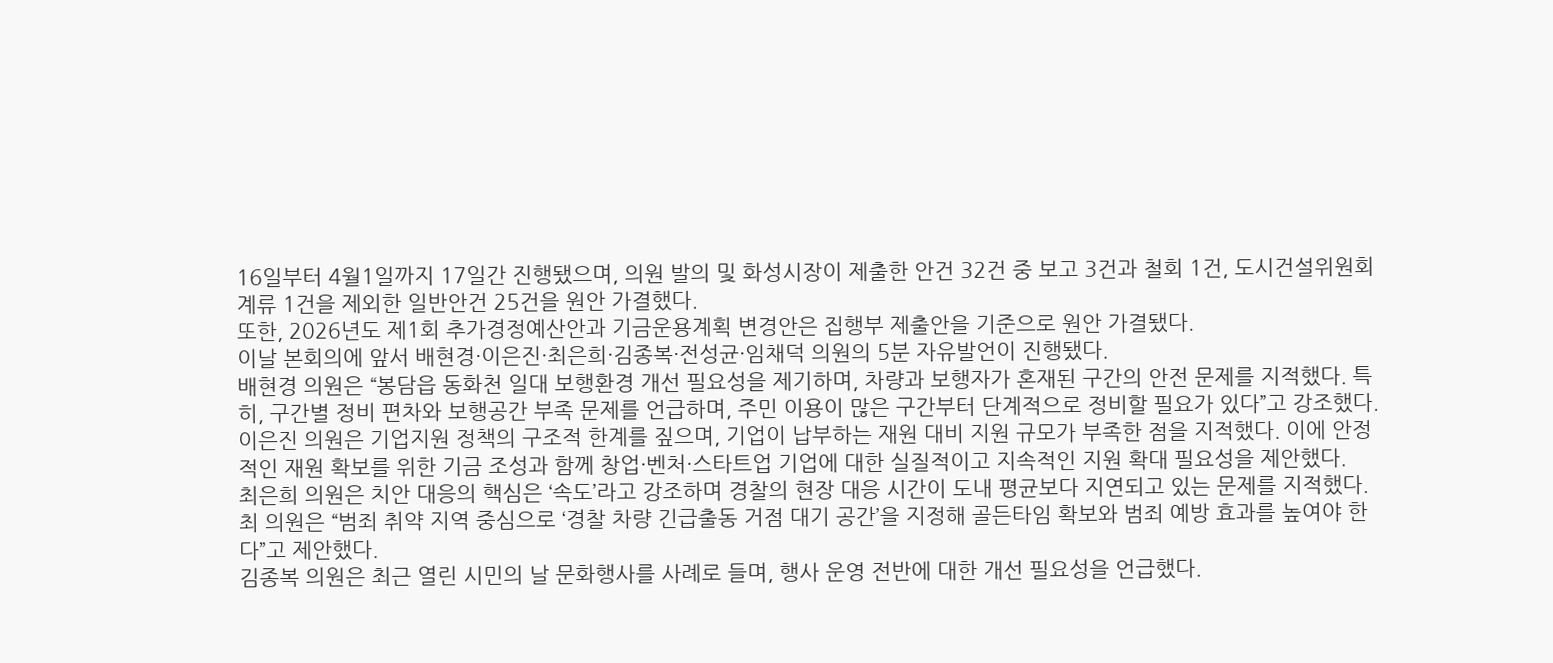16일부터 4월1일까지 17일간 진행됐으며, 의원 발의 및 화성시장이 제출한 안건 32건 중 보고 3건과 철회 1건, 도시건설위원회 계류 1건을 제외한 일반안건 25건을 원안 가결했다.
또한, 2026년도 제1회 추가경정예산안과 기금운용계획 변경안은 집행부 제출안을 기준으로 원안 가결됐다.
이날 본회의에 앞서 배현경·이은진·최은희·김종복·전성균·임채덕 의원의 5분 자유발언이 진행됐다.
배현경 의원은 “봉담읍 동화천 일대 보행환경 개선 필요성을 제기하며, 차량과 보행자가 혼재된 구간의 안전 문제를 지적했다. 특히, 구간별 정비 편차와 보행공간 부족 문제를 언급하며, 주민 이용이 많은 구간부터 단계적으로 정비할 필요가 있다”고 강조했다.
이은진 의원은 기업지원 정책의 구조적 한계를 짚으며, 기업이 납부하는 재원 대비 지원 규모가 부족한 점을 지적했다. 이에 안정적인 재원 확보를 위한 기금 조성과 함께 창업·벤처·스타트업 기업에 대한 실질적이고 지속적인 지원 확대 필요성을 제안했다.
최은희 의원은 치안 대응의 핵심은 ‘속도’라고 강조하며 경찰의 현장 대응 시간이 도내 평균보다 지연되고 있는 문제를 지적했다.
최 의원은 “범죄 취약 지역 중심으로 ‘경찰 차량 긴급출동 거점 대기 공간’을 지정해 골든타임 확보와 범죄 예방 효과를 높여야 한다”고 제안했다.
김종복 의원은 최근 열린 시민의 날 문화행사를 사례로 들며, 행사 운영 전반에 대한 개선 필요성을 언급했다.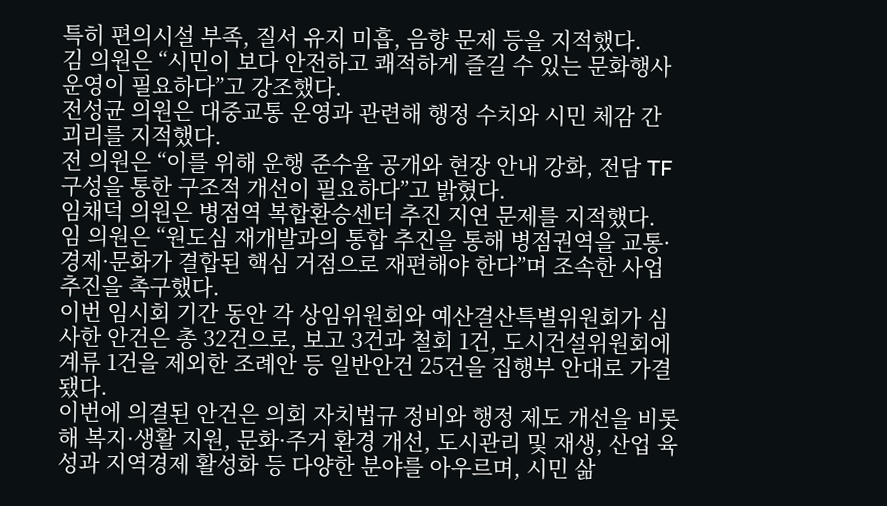특히 편의시설 부족, 질서 유지 미흡, 음향 문제 등을 지적했다.
김 의원은 “시민이 보다 안전하고 쾌적하게 즐길 수 있는 문화행사 운영이 필요하다”고 강조했다.
전성균 의원은 대중교통 운영과 관련해 행정 수치와 시민 체감 간 괴리를 지적했다.
전 의원은 “이를 위해 운행 준수율 공개와 현장 안내 강화, 전담 TF 구성을 통한 구조적 개선이 필요하다”고 밝혔다.
임채덕 의원은 병점역 복합환승센터 추진 지연 문제를 지적했다.
임 의원은 “원도심 재개발과의 통합 추진을 통해 병점권역을 교통·경제·문화가 결합된 핵심 거점으로 재편해야 한다”며 조속한 사업 추진을 촉구했다.
이번 임시회 기간 동안 각 상임위원회와 예산결산특별위원회가 심사한 안건은 총 32건으로, 보고 3건과 철회 1건, 도시건설위원회에 계류 1건을 제외한 조례안 등 일반안건 25건을 집행부 안대로 가결됐다.
이번에 의결된 안건은 의회 자치법규 정비와 행정 제도 개선을 비롯해 복지·생활 지원, 문화·주거 환경 개선, 도시관리 및 재생, 산업 육성과 지역경제 활성화 등 다양한 분야를 아우르며, 시민 삶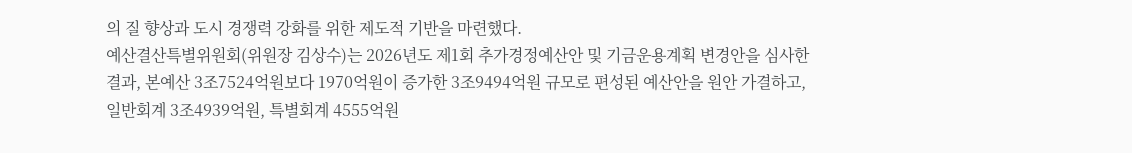의 질 향상과 도시 경쟁력 강화를 위한 제도적 기반을 마련했다.
예산결산특별위원회(위원장 김상수)는 2026년도 제1회 추가경정예산안 및 기금운용계획 변경안을 심사한 결과, 본예산 3조7524억원보다 1970억원이 증가한 3조9494억원 규모로 편성된 예산안을 원안 가결하고, 일반회계 3조4939억원, 특별회계 4555억원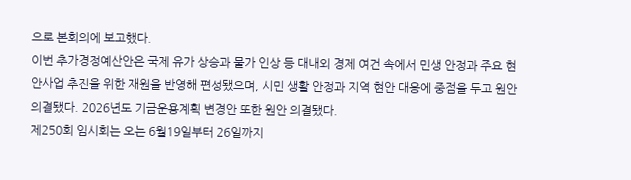으로 본회의에 보고했다.
이번 추가경정예산안은 국제 유가 상승과 물가 인상 등 대내외 경제 여건 속에서 민생 안정과 주요 현안사업 추진을 위한 재원을 반영해 편성됐으며, 시민 생활 안정과 지역 현안 대응에 중점을 두고 원안 의결됐다. 2026년도 기금운용계획 변경안 또한 원안 의결됐다.
제250회 임시회는 오는 6월19일부터 26일까지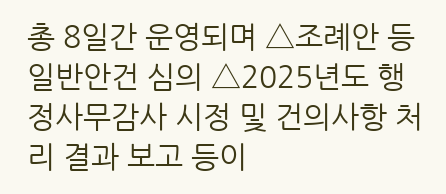총 8일간 운영되며 △조례안 등 일반안건 심의 △2025년도 행정사무감사 시정 및 건의사항 처리 결과 보고 등이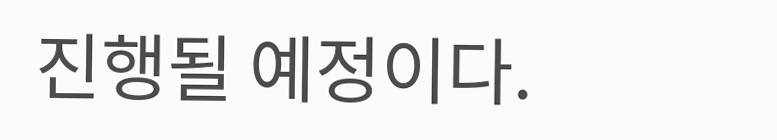진행될 예정이다.